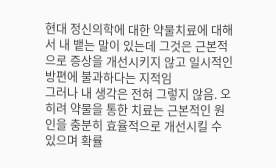현대 정신의학에 대한 약물치료에 대해서 내 뱉는 말이 있는데 그것은 근본적으로 증상을 개선시키지 않고 일시적인 방편에 불과하다는 지적임
그러나 내 생각은 전혀 그렇지 않음. 오히려 약물을 통한 치료는 근본적인 원인을 충분히 효율적으로 개선시킬 수 있으며 확률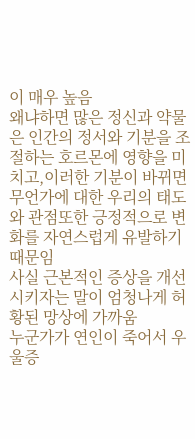이 매우 높음
왜냐하면 많은 정신과 약물은 인간의 정서와 기분을 조절하는 호르몬에 영향을 미치고,이러한 기분이 바뀌면 무언가에 대한 우리의 태도와 관점또한 긍정적으로 변화를 자연스럽게 유발하기 때문임
사실 근본적인 증상을 개선시키자는 말이 엄청나게 허황된 망상에 가까움
누군가가 연인이 죽어서 우울증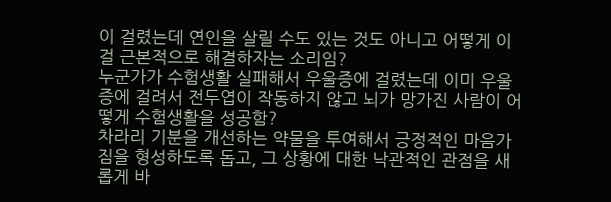이 걸렸는데 연인을 살릴 수도 있는 것도 아니고 어떻게 이걸 근본적으로 해결하자는 소리임?
누군가가 수험생활 실패해서 우울증에 걸렸는데 이미 우울증에 걸려서 전두엽이 작동하지 않고 뇌가 망가진 사람이 어떻게 수험생활을 성공함?
차라리 기분을 개선하는 약물을 투여해서 긍정적인 마음가짐을 형성하도록 돕고, 그 상황에 대한 낙관적인 관점을 새롭게 바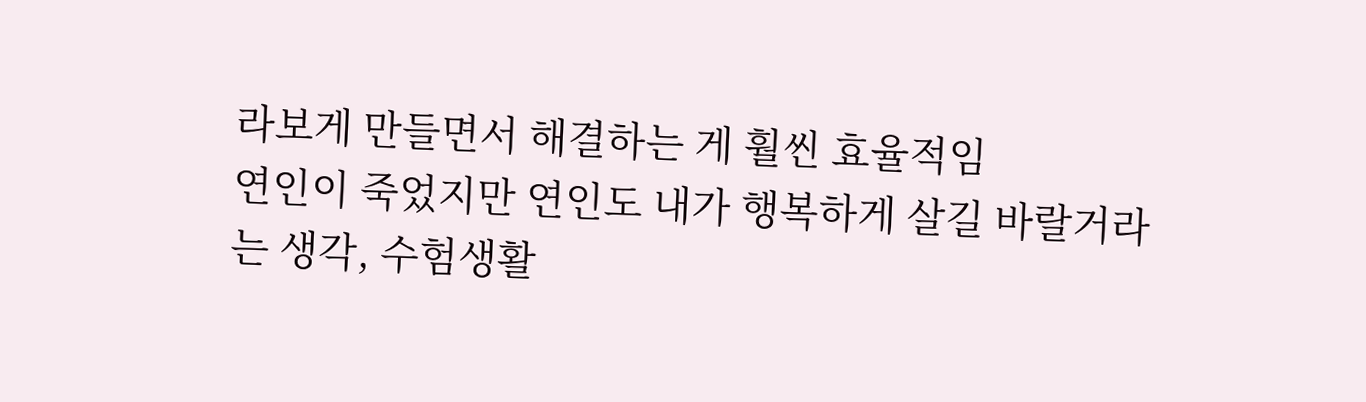라보게 만들면서 해결하는 게 훨씬 효율적임
연인이 죽었지만 연인도 내가 행복하게 살길 바랄거라는 생각, 수험생활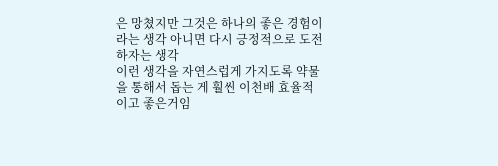은 망쳤지만 그것은 하나의 좋은 경험이라는 생각 아니면 다시 긍정적으로 도전하자는 생각
이런 생각을 자연스럽게 가지도록 약물을 통해서 돕는 게 훨씬 이천배 효율적이고 좋은거임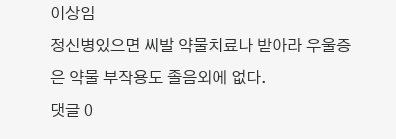이상임
정신병있으면 씨발 약물치료나 받아라 우울증은 약물 부작용도 졸음외에 없다.
댓글 0